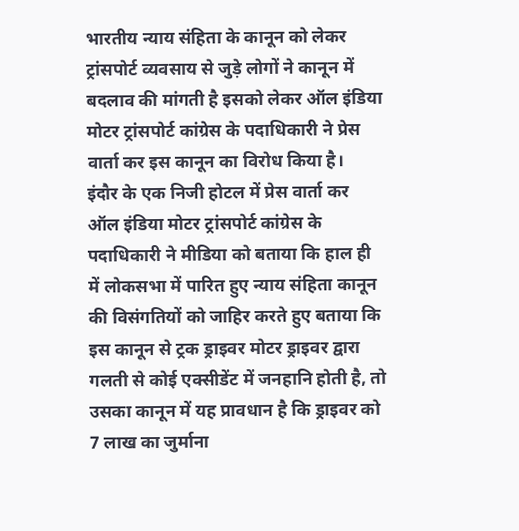भारतीय न्याय संहिता के कानून को लेकर ट्रांसपोर्ट व्यवसाय से जुड़े लोगों ने कानून में बदलाव की मांगती है इसको लेकर ऑल इंडिया मोटर ट्रांसपोर्ट कांग्रेस के पदाधिकारी ने प्रेस वार्ता कर इस कानून का विरोध किया है।
इंदौर के एक निजी होटल में प्रेस वार्ता कर ऑल इंडिया मोटर ट्रांसपोर्ट कांग्रेस के पदाधिकारी ने मीडिया को बताया कि हाल ही में लोकसभा में पारित हुए न्याय संहिता कानून की विसंगतियों को जाहिर करते हुए बताया कि इस कानून से ट्रक ड्राइवर मोटर ड्राइवर द्वारा गलती से कोई एक्सीडेंट में जनहानि होती है, तो उसका कानून में यह प्रावधान है कि ड्राइवर को 7 लाख का जुर्माना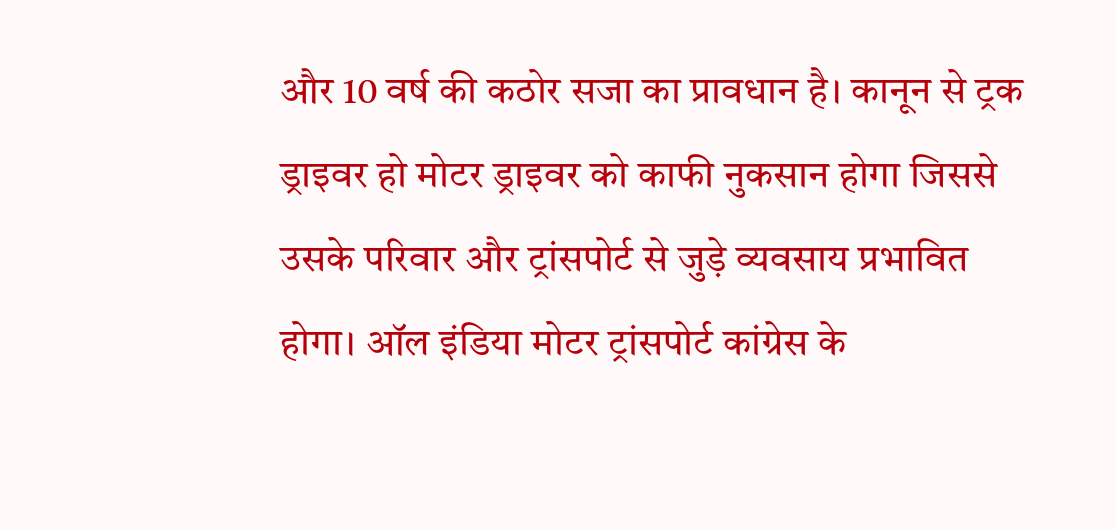और 10 वर्ष की कठोर सजा का प्रावधान है। कानून से ट्रक ड्राइवर हो मोटर ड्राइवर को काफी नुकसान होगा जिससे उसके परिवार और ट्रांसपोर्ट से जुड़े व्यवसाय प्रभावित होगा। ऑल इंडिया मोटर ट्रांसपोर्ट कांग्रेस के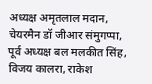अध्यक्ष अमृतलाल मदान, चेयरमैन डॉ जीआर संमुगप्पा, पूर्व अध्यक्ष बल मलकीत सिंह, विजय कालरा, राकेश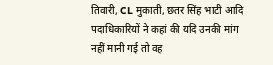तिवारी, CL मुकाती, छतर सिंह भाटी आदि पदाधिकारियों ने कहां की यदि उनकी मांग नहीं मानी गई तो वह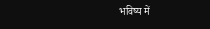भविष्य में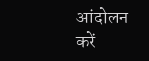आंदोलन करें